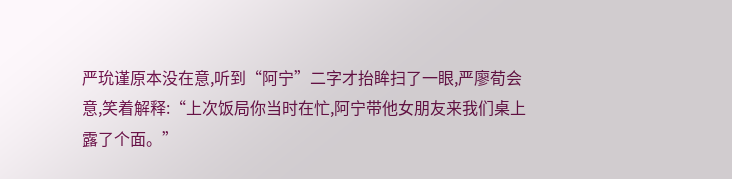严玧谨原本没在意,听到“阿宁”二字才抬眸扫了一眼,严廖荀会意,笑着解释:“上次饭局你当时在忙,阿宁带他女朋友来我们桌上露了个面。”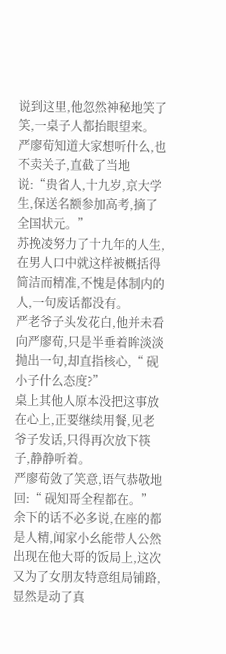说到这里,他忽然神秘地笑了笑,一桌子人都抬眼望来。
严廖荀知道大家想听什么,也不卖关子,直截了当地说:“贵省人,十九岁,京大学生,保送名额参加高考,摘了全国状元。”
苏挽凌努力了十九年的人生,在男人口中就这样被概括得简洁而精准,不愧是体制内的人,一句废话都没有。
严老爷子头发花白,他并未看向严廖荀,只是半垂着眸淡淡抛出一句,却直指核心,“ 砚小子什么态度?”
桌上其他人原本没把这事放在心上,正要继续用餐,见老爷子发话,只得再次放下筷子,静静听着。
严廖荀敛了笑意,语气恭敬地回:“ 砚知哥全程都在。”
余下的话不必多说,在座的都是人精,闻家小幺能带人公然出现在他大哥的饭局上,这次又为了女朋友特意组局铺路,显然是动了真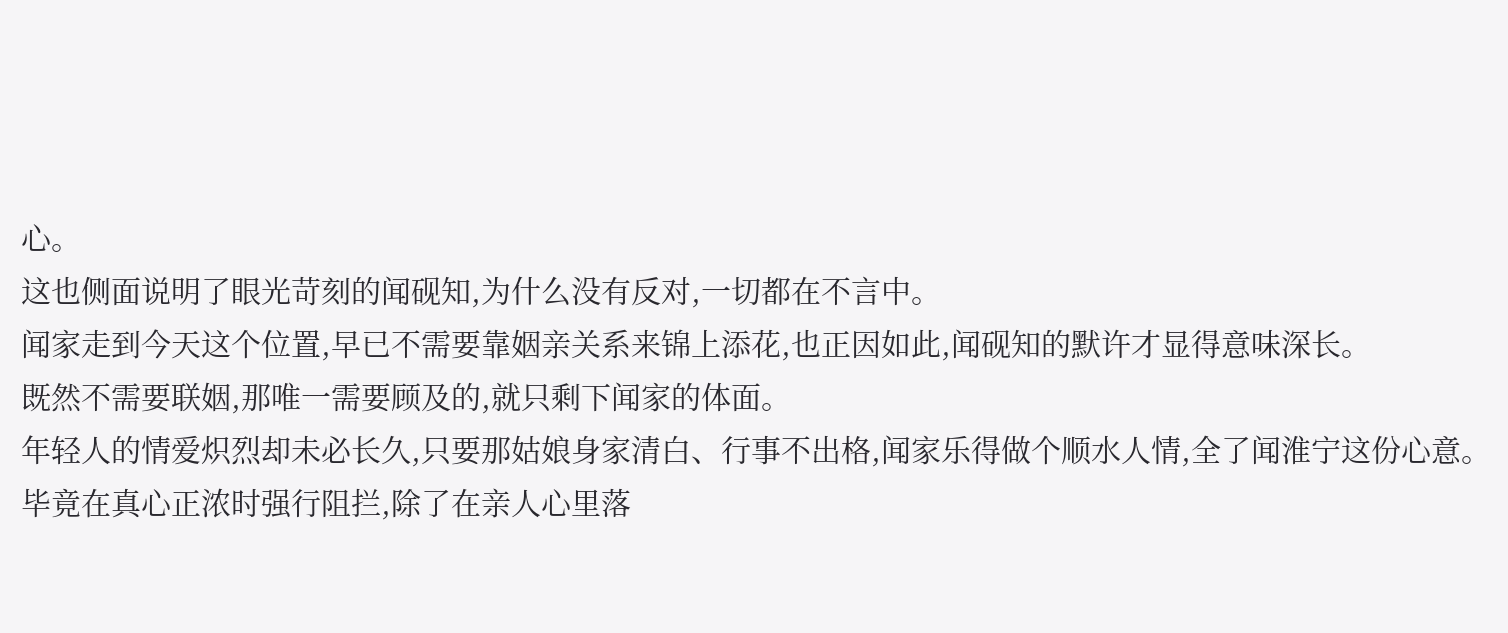心。
这也侧面说明了眼光苛刻的闻砚知,为什么没有反对,一切都在不言中。
闻家走到今天这个位置,早已不需要靠姻亲关系来锦上添花,也正因如此,闻砚知的默许才显得意味深长。
既然不需要联姻,那唯一需要顾及的,就只剩下闻家的体面。
年轻人的情爱炽烈却未必长久,只要那姑娘身家清白、行事不出格,闻家乐得做个顺水人情,全了闻淮宁这份心意。
毕竟在真心正浓时强行阻拦,除了在亲人心里落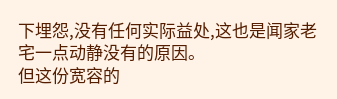下埋怨,没有任何实际益处,这也是闻家老宅一点动静没有的原因。
但这份宽容的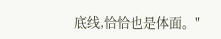底线,恰恰也是体面。"